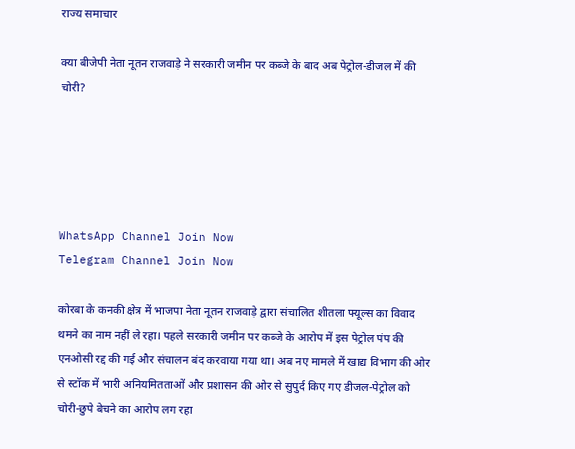राज्य समाचार

क्या बीजेपी नेता नूतन राजवाड़े ने सरकारी जमीन पर कब्जे के बाद अब पेट्रोल-डीजल में की चोरी?





WhatsApp Channel Join Now
Telegram Channel Join Now

कोरबा के कनकी क्षेत्र में भाजपा नेता नूतन राजवाड़े द्वारा संचालित शीतला फ्यूल्स का विवाद थमने का नाम नहीं ले रहा। पहले सरकारी जमीन पर कब्जे के आरोप में इस पेट्रोल पंप की एनओसी रद्द की गई और संचालन बंद करवाया गया था। अब नए मामले में खाद्य विभाग की ओर से स्टॉक में भारी अनियमितताओं और प्रशासन की ओर से सुपुर्द किए गए डीजल-पेट्रोल को चोरी-छुपे बेचने का आरोप लग रहा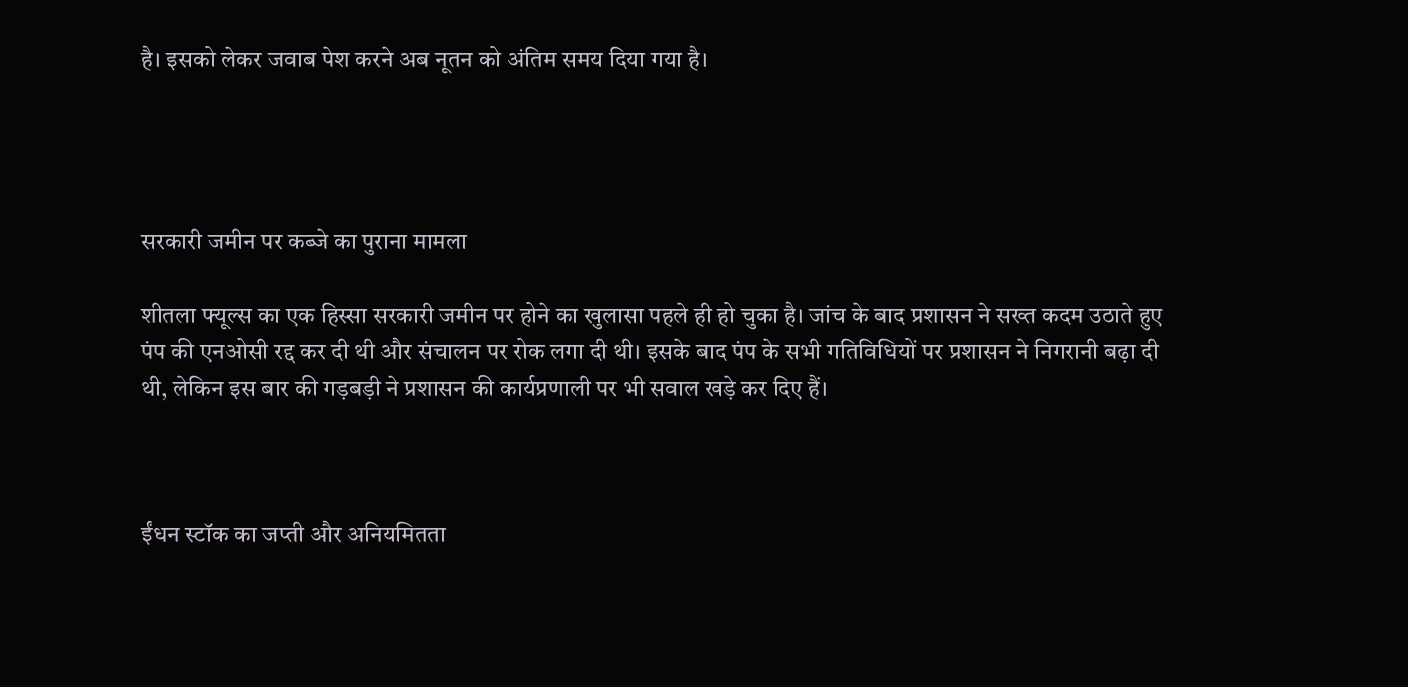है। इसको लेकर जवाब पेश करने अब नूतन को अंतिम समय दिया गया है।




सरकारी जमीन पर कब्जे का पुराना मामला

शीतला फ्यूल्स का एक हिस्सा सरकारी जमीन पर होने का खुलासा पहले ही हो चुका है। जांच के बाद प्रशासन ने सख्त कदम उठाते हुए पंप की एनओसी रद्द कर दी थी और संचालन पर रोक लगा दी थी। इसके बाद पंप के सभी गतिविधियों पर प्रशासन ने निगरानी बढ़ा दी थी, लेकिन इस बार की गड़बड़ी ने प्रशासन की कार्यप्रणाली पर भी सवाल खड़े कर दिए हैं।



ईंधन स्टॉक का जप्ती और अनियमितता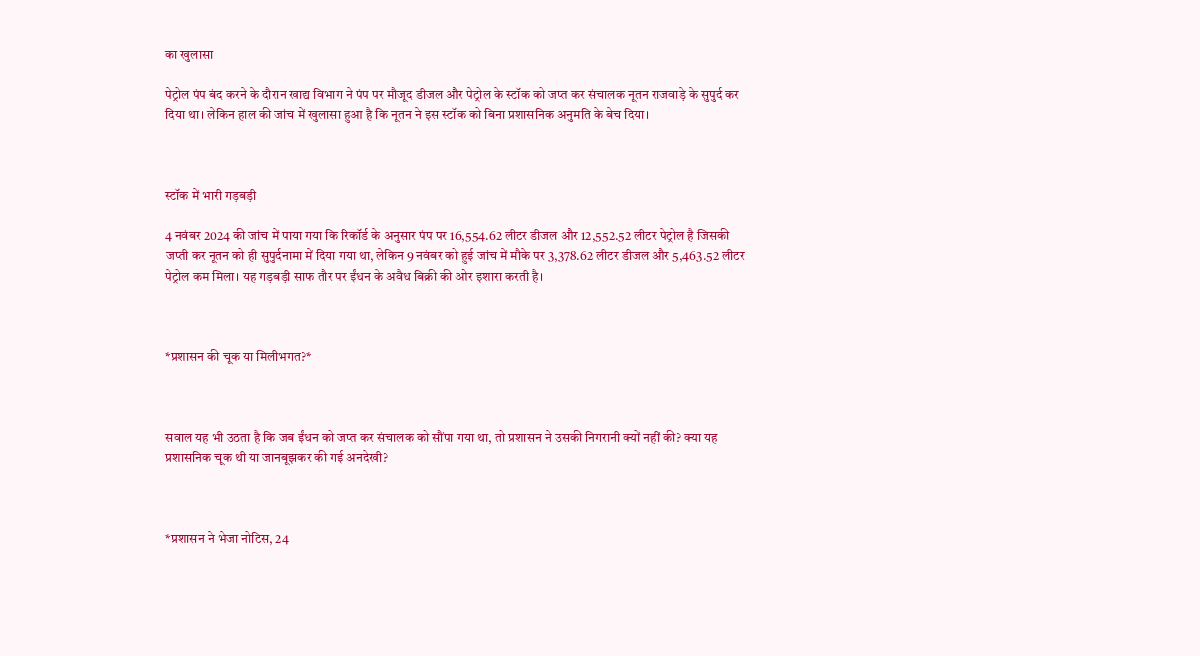का खुलासा

पेट्रोल पंप बंद करने के दौरान खाद्य विभाग ने पंप पर मौजूद डीजल और पेट्रोल के स्टॉक को जप्त कर संचालक नूतन राजवाड़े के सुपुर्द कर दिया था। लेकिन हाल की जांच में खुलासा हुआ है कि नूतन ने इस स्टॉक को बिना प्रशासनिक अनुमति के बेच दिया।



स्टॉक में भारी गड़बड़ी

4 नवंबर 2024 की जांच में पाया गया कि रिकॉर्ड के अनुसार पंप पर 16,554.62 लीटर डीजल और 12,552.52 लीटर पेट्रोल है जिसकी जप्ती कर नूतन को ही सुपुर्दनामा में दिया गया था, लेकिन 9 नवंबर को हुई जांच में मौके पर 3,378.62 लीटर डीजल और 5,463.52 लीटर पेट्रोल कम मिला। यह गड़बड़ी साफ तौर पर ईंधन के अवैध बिक्री की ओर इशारा करती है।



*प्रशासन की चूक या मिलीभगत?*



सवाल यह भी उठता है कि जब ईंधन को जप्त कर संचालक को सौंपा गया था, तो प्रशासन ने उसकी निगरानी क्यों नहीं की? क्या यह प्रशासनिक चूक थी या जानबूझकर की गई अनदेखी?



*प्रशासन ने भेजा नोटिस, 24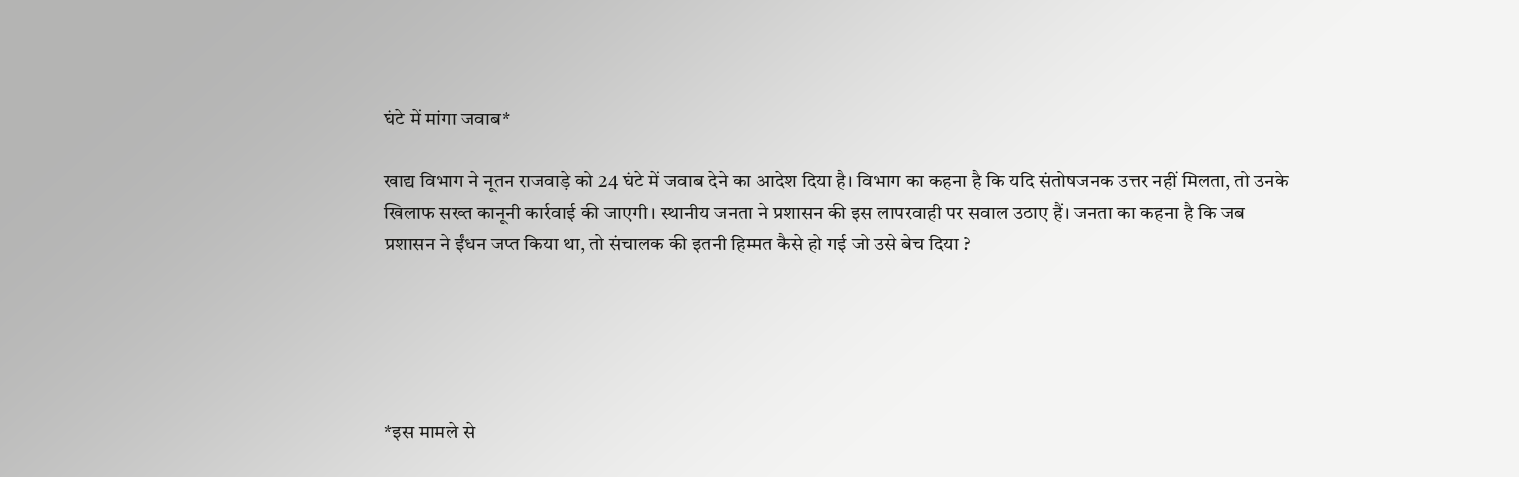घंटे में मांगा जवाब*

खाद्य विभाग ने नूतन राजवाड़े को 24 घंटे में जवाब देने का आदेश दिया है। विभाग का कहना है कि यदि संतोषजनक उत्तर नहीं मिलता, तो उनके खिलाफ सख्त कानूनी कार्रवाई की जाएगी। स्थानीय जनता ने प्रशासन की इस लापरवाही पर सवाल उठाए हैं। जनता का कहना है कि जब प्रशासन ने ईंधन जप्त किया था, तो संचालक की इतनी हिम्मत कैसे हो गई जो उसे बेच दिया ?





*इस मामले से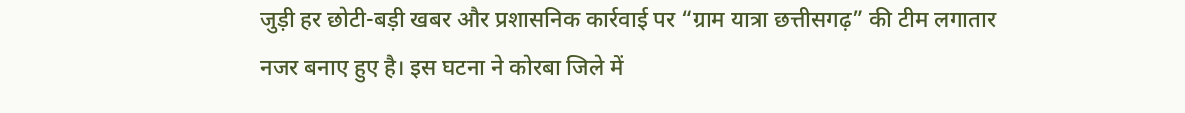जुड़ी हर छोटी-बड़ी खबर और प्रशासनिक कार्रवाई पर “ग्राम यात्रा छत्तीसगढ़” की टीम लगातार नजर बनाए हुए है। इस घटना ने कोरबा जिले में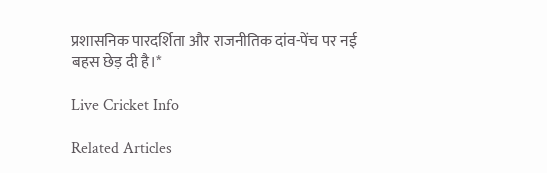प्रशासनिक पारदर्शिता और राजनीतिक दांव-पेंच पर नई बहस छेड़ दी है।*

Live Cricket Info

Related Articles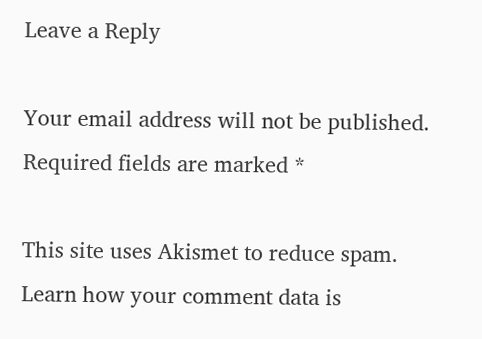Leave a Reply

Your email address will not be published. Required fields are marked *

This site uses Akismet to reduce spam. Learn how your comment data is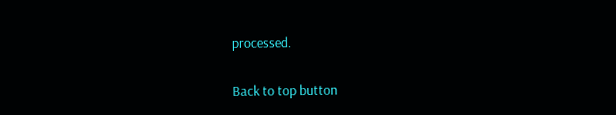processed.

Back to top button